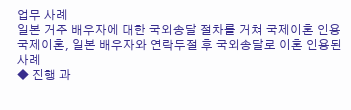업무 사례
일본 거주 배우자에 대한 국외송달 절차를 거쳐 국제이혼 인용
국제이혼, 일본 배우자와 연락두절 후 국외송달로 이혼 인용된 사례
◆ 진행 과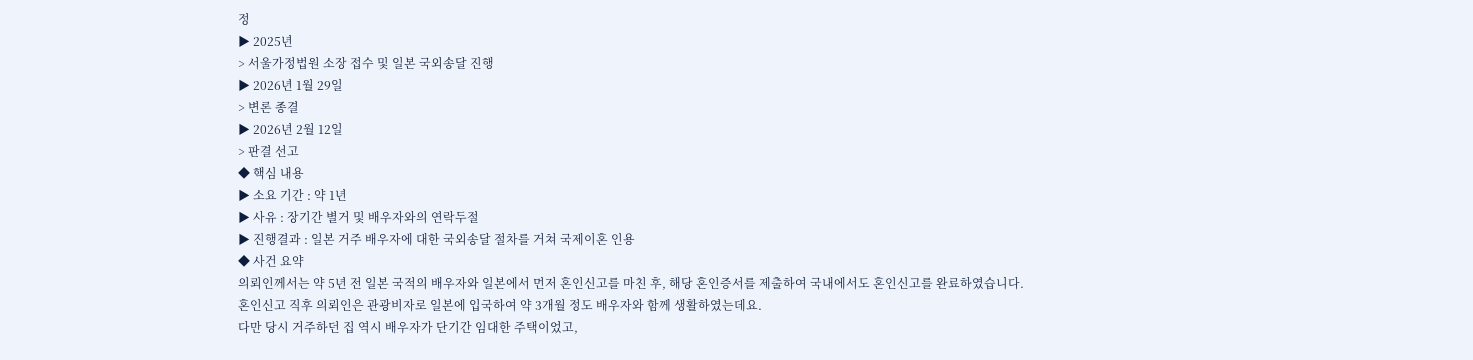정
▶ 2025년
> 서울가정법원 소장 접수 및 일본 국외송달 진행
▶ 2026년 1월 29일
> 변론 종결
▶ 2026년 2월 12일
> 판결 선고
◆ 핵심 내용
▶ 소요 기간 : 약 1년
▶ 사유 : 장기간 별거 및 배우자와의 연락두절
▶ 진행결과 : 일본 거주 배우자에 대한 국외송달 절차를 거쳐 국제이혼 인용
◆ 사건 요약
의뢰인께서는 약 5년 전 일본 국적의 배우자와 일본에서 먼저 혼인신고를 마친 후, 해당 혼인증서를 제출하여 국내에서도 혼인신고를 완료하였습니다.
혼인신고 직후 의뢰인은 관광비자로 일본에 입국하여 약 3개월 정도 배우자와 함께 생활하였는데요.
다만 당시 거주하던 집 역시 배우자가 단기간 임대한 주택이었고,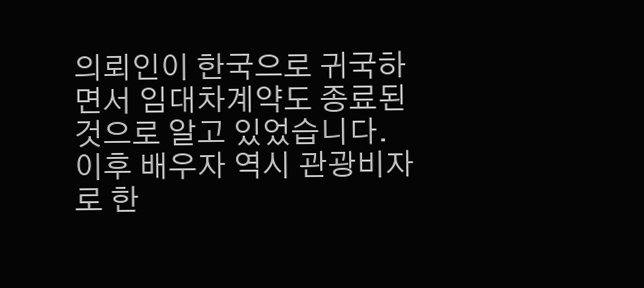의뢰인이 한국으로 귀국하면서 임대차계약도 종료된 것으로 알고 있었습니다.
이후 배우자 역시 관광비자로 한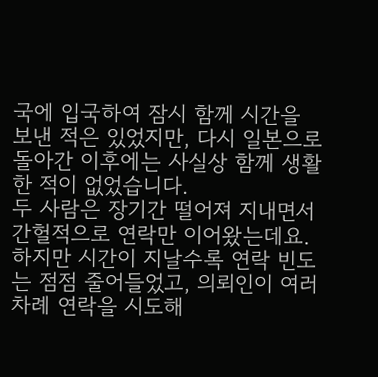국에 입국하여 잠시 함께 시간을 보낸 적은 있었지만, 다시 일본으로 돌아간 이후에는 사실상 함께 생활한 적이 없었습니다.
두 사람은 장기간 떨어져 지내면서 간헐적으로 연락만 이어왔는데요.
하지만 시간이 지날수록 연락 빈도는 점점 줄어들었고, 의뢰인이 여러 차례 연락을 시도해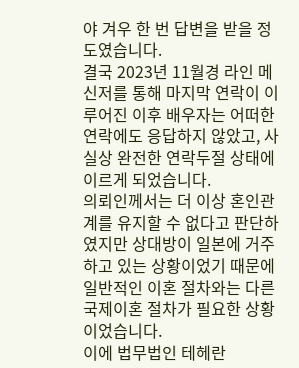야 겨우 한 번 답변을 받을 정도였습니다.
결국 2023년 11월경 라인 메신저를 통해 마지막 연락이 이루어진 이후 배우자는 어떠한 연락에도 응답하지 않았고, 사실상 완전한 연락두절 상태에 이르게 되었습니다.
의뢰인께서는 더 이상 혼인관계를 유지할 수 없다고 판단하였지만 상대방이 일본에 거주하고 있는 상황이었기 때문에
일반적인 이혼 절차와는 다른 국제이혼 절차가 필요한 상황이었습니다.
이에 법무법인 테헤란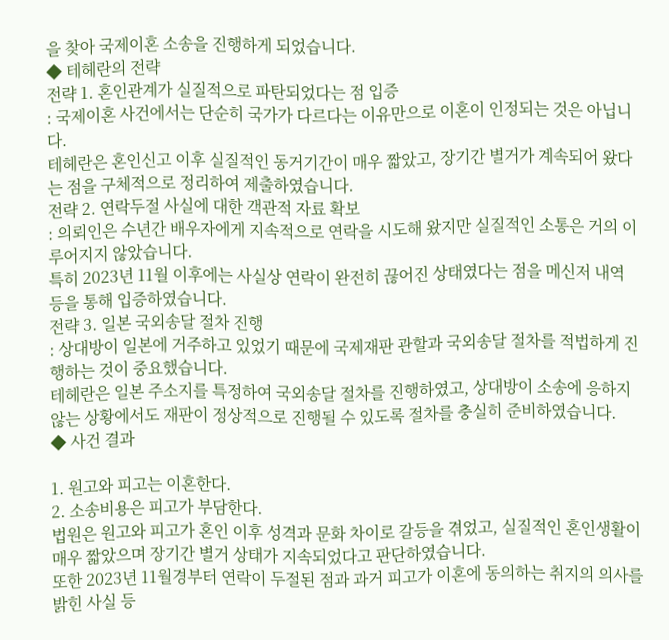을 찾아 국제이혼 소송을 진행하게 되었습니다.
◆ 테헤란의 전략
전략 1. 혼인관계가 실질적으로 파탄되었다는 점 입증
: 국제이혼 사건에서는 단순히 국가가 다르다는 이유만으로 이혼이 인정되는 것은 아닙니다.
테헤란은 혼인신고 이후 실질적인 동거기간이 매우 짧았고, 장기간 별거가 계속되어 왔다는 점을 구체적으로 정리하여 제출하였습니다.
전략 2. 연락두절 사실에 대한 객관적 자료 확보
: 의뢰인은 수년간 배우자에게 지속적으로 연락을 시도해 왔지만 실질적인 소통은 거의 이루어지지 않았습니다.
특히 2023년 11월 이후에는 사실상 연락이 완전히 끊어진 상태였다는 점을 메신저 내역 등을 통해 입증하였습니다.
전략 3. 일본 국외송달 절차 진행
: 상대방이 일본에 거주하고 있었기 때문에 국제재판 관할과 국외송달 절차를 적법하게 진행하는 것이 중요했습니다.
테헤란은 일본 주소지를 특정하여 국외송달 절차를 진행하였고, 상대방이 소송에 응하지 않는 상황에서도 재판이 정상적으로 진행될 수 있도록 절차를 충실히 준비하였습니다.
◆ 사건 결과

1. 원고와 피고는 이혼한다.
2. 소송비용은 피고가 부담한다.
법원은 원고와 피고가 혼인 이후 성격과 문화 차이로 갈등을 겪었고, 실질적인 혼인생활이 매우 짧았으며 장기간 별거 상태가 지속되었다고 판단하였습니다.
또한 2023년 11월경부터 연락이 두절된 점과 과거 피고가 이혼에 동의하는 취지의 의사를 밝힌 사실 등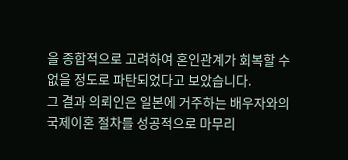을 종합적으로 고려하여 혼인관계가 회복할 수 없을 정도로 파탄되었다고 보았습니다.
그 결과 의뢰인은 일본에 거주하는 배우자와의 국제이혼 절차를 성공적으로 마무리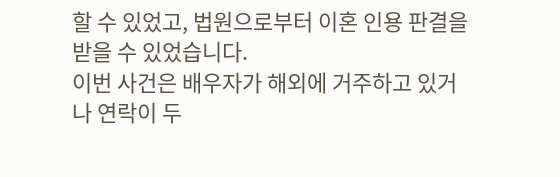할 수 있었고, 법원으로부터 이혼 인용 판결을 받을 수 있었습니다.
이번 사건은 배우자가 해외에 거주하고 있거나 연락이 두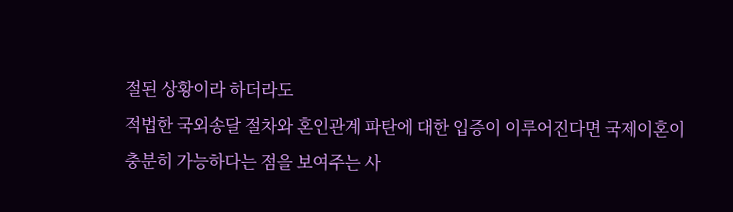절된 상황이라 하더라도
적법한 국외송달 절차와 혼인관계 파탄에 대한 입증이 이루어진다면 국제이혼이 충분히 가능하다는 점을 보여주는 사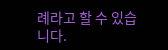례라고 할 수 있습니다.